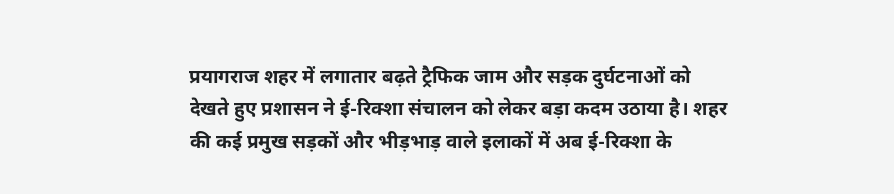प्रयागराज शहर में लगातार बढ़ते ट्रैफिक जाम और सड़क दुर्घटनाओं को देखते हुए प्रशासन ने ई-रिक्शा संचालन को लेकर बड़ा कदम उठाया है। शहर की कई प्रमुख सड़कों और भीड़भाड़ वाले इलाकों में अब ई-रिक्शा के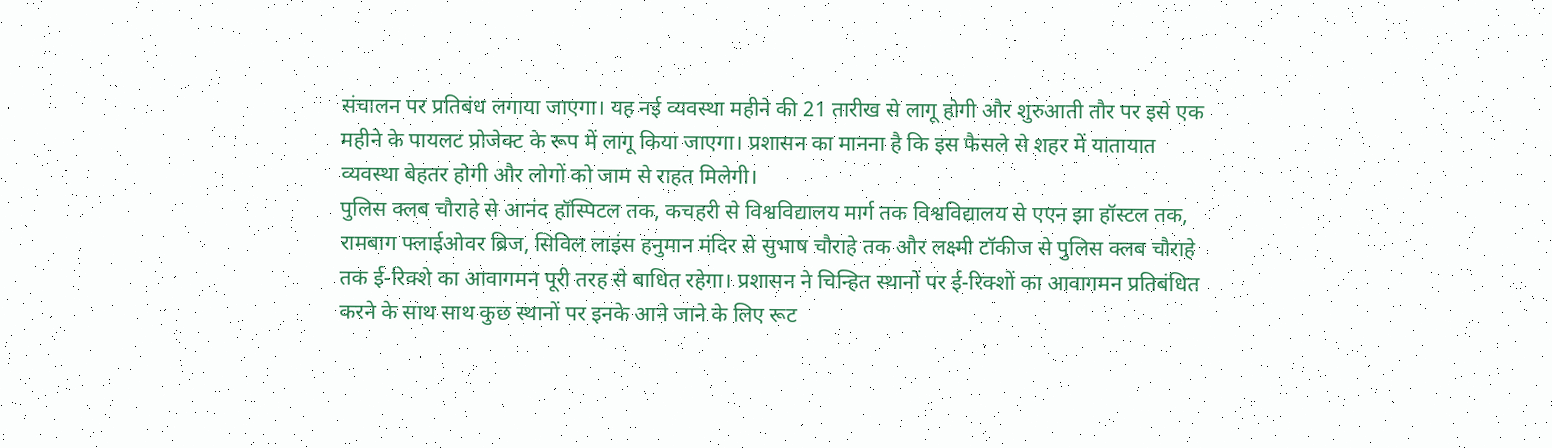संचालन पर प्रतिबंध लगाया जाएगा। यह नई व्यवस्था महीने की 21 तारीख से लागू होगी और शुरुआती तौर पर इसे एक महीने के पायलट प्रोजेक्ट के रूप में लागू किया जाएगा। प्रशासन का मानना है कि इस फैसले से शहर में यातायात व्यवस्था बेहतर होगी और लोगों को जाम से राहत मिलेगी।
पुलिस क्लब चौराहे से आनंद हॉस्पिटल तक, कचहरी से विश्वविद्यालय मार्ग तक विश्वविद्यालय से एएन झा हॉस्टल तक, रामबाग फ्लाईओवर ब्रिज, सिविल लाइंस हनुमान मंदिर से सुभाष चौराहे तक और लक्ष्मी टॉकीज से पुलिस क्लब चौराहे तक ई-रिक्शे का आवागमन पूरी तरह से बाधित रहेगा। प्रशासन ने चिन्हित स्थानों पर ई-रिक्शों का आवागमन प्रतिबंधित करने के साथ साथ कुछ स्थानों पर इनके आने जाने के लिए रूट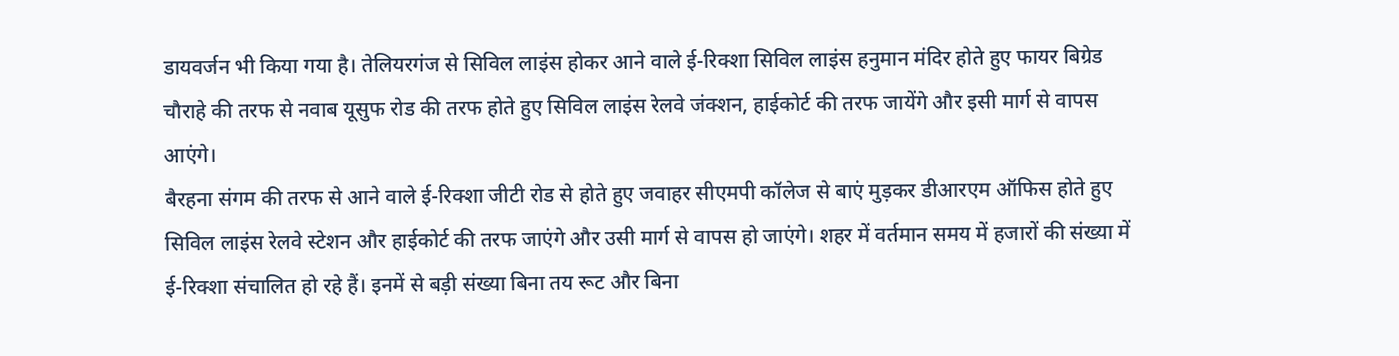डायवर्जन भी किया गया है। तेलियरगंज से सिविल लाइंस होकर आने वाले ई-रिक्शा सिविल लाइंस हनुमान मंदिर होते हुए फायर बिग्रेड चौराहे की तरफ से नवाब यूसुफ रोड की तरफ होते हुए सिविल लाइंस रेलवे जंक्शन, हाईकोर्ट की तरफ जायेंगे और इसी मार्ग से वापस आएंगे।
बैरहना संगम की तरफ से आने वाले ई-रिक्शा जीटी रोड से होते हुए जवाहर सीएमपी कॉलेज से बाएं मुड़कर डीआरएम ऑफिस होते हुए सिविल लाइंस रेलवे स्टेशन और हाईकोर्ट की तरफ जाएंगे और उसी मार्ग से वापस हो जाएंगे। शहर में वर्तमान समय में हजारों की संख्या में ई-रिक्शा संचालित हो रहे हैं। इनमें से बड़ी संख्या बिना तय रूट और बिना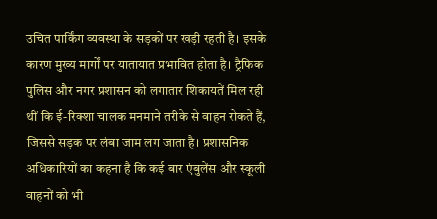उचित पार्किंग व्यवस्था के सड़कों पर खड़ी रहती है। इसके कारण मुख्य मार्गों पर यातायात प्रभावित होता है। ट्रैफिक पुलिस और नगर प्रशासन को लगातार शिकायतें मिल रही थीं कि ई-रिक्शा चालक मनमाने तरीके से वाहन रोकते हैं, जिससे सड़क पर लंबा जाम लग जाता है। प्रशासनिक अधिकारियों का कहना है कि कई बार एंबुलेंस और स्कूली वाहनों को भी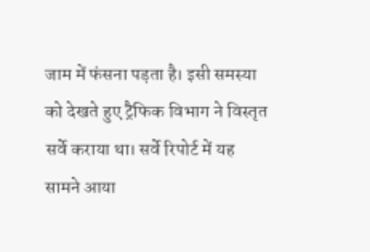जाम में फंसना पड़ता है। इसी समस्या को देखते हुए ट्रैफिक विभाग ने विस्तृत सर्वे कराया था। सर्वे रिपोर्ट में यह सामने आया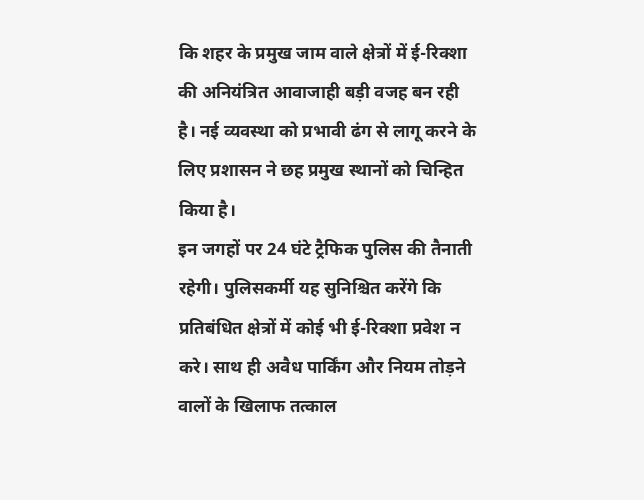कि शहर के प्रमुख जाम वाले क्षेत्रों में ई-रिक्शा की अनियंत्रित आवाजाही बड़ी वजह बन रही है। नई व्यवस्था को प्रभावी ढंग से लागू करने के लिए प्रशासन ने छह प्रमुख स्थानों को चिन्हित किया है।
इन जगहों पर 24 घंटे ट्रैफिक पुलिस की तैनाती रहेगी। पुलिसकर्मी यह सुनिश्चित करेंगे कि प्रतिबंधित क्षेत्रों में कोई भी ई-रिक्शा प्रवेश न करे। साथ ही अवैध पार्किंग और नियम तोड़ने वालों के खिलाफ तत्काल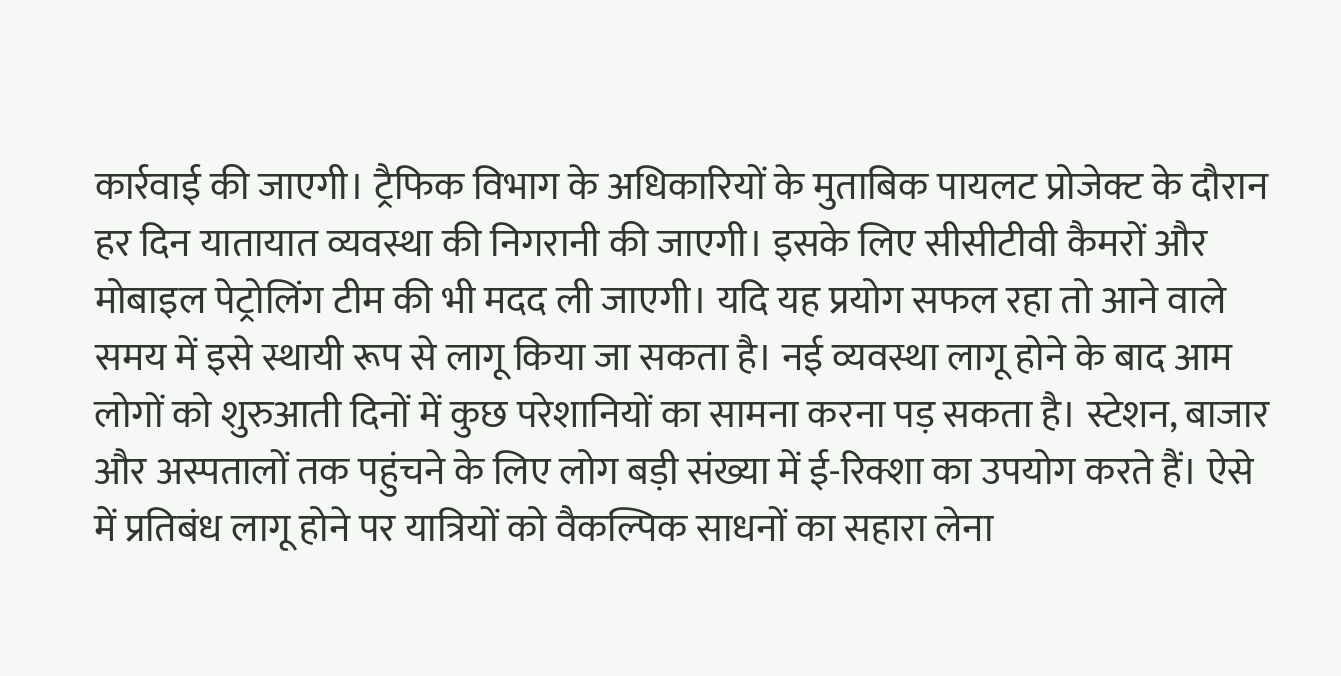कार्रवाई की जाएगी। ट्रैफिक विभाग के अधिकारियों के मुताबिक पायलट प्रोजेक्ट के दौरान हर दिन यातायात व्यवस्था की निगरानी की जाएगी। इसके लिए सीसीटीवी कैमरों और मोबाइल पेट्रोलिंग टीम की भी मदद ली जाएगी। यदि यह प्रयोग सफल रहा तो आने वाले समय में इसे स्थायी रूप से लागू किया जा सकता है। नई व्यवस्था लागू होने के बाद आम लोगों को शुरुआती दिनों में कुछ परेशानियों का सामना करना पड़ सकता है। स्टेशन, बाजार और अस्पतालों तक पहुंचने के लिए लोग बड़ी संख्या में ई-रिक्शा का उपयोग करते हैं। ऐसे में प्रतिबंध लागू होने पर यात्रियों को वैकल्पिक साधनों का सहारा लेना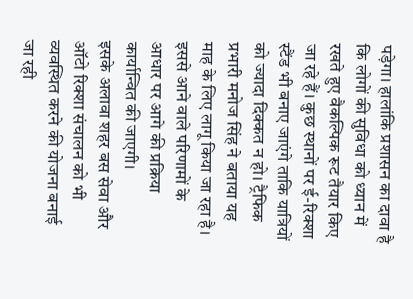पड़ेगा। हालांकि प्रशासन का दावा है कि लोगों की सुविधा को ध्यान में रखते हुए वैकल्पिक रूट तैयार किए जा रहे हैं। कुछ स्थानों पर ई-रिक्शा स्टैंड भी बनाए जाएंगे ताकि यात्रियों को ज्यादा दिक्कत न हो। ट्रैफिक प्रभारी मनोज सिंह ने बताया यह माह के लिए लागू किया जा रहा है। इससे आने वाले परिणामों के आधार पर आगे की प्रक्रिया कार्यान्वित की जाएगी।
इसके अलावा शहर बस सेवा और ऑटो रिक्शा संचालन को भी व्यवस्थित करने की योजना बनाई जा रही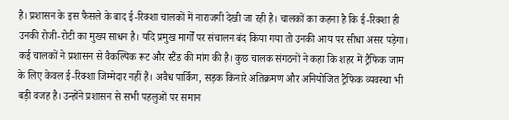है। प्रशासन के इस फैसले के बाद ई-रिक्शा चालकों में नाराजगी देखी जा रही है। चालकों का कहना है कि ई-रिक्शा ही उनकी रोजी-रोटी का मुख्य साधन है। यदि प्रमुख मार्गों पर संचालन बंद किया गया तो उनकी आय पर सीधा असर पड़ेगा। कई चालकों ने प्रशासन से वैकल्पिक रूट और स्टैंड की मांग की है। कुछ चालक संगठनों ने कहा कि शहर में ट्रैफिक जाम के लिए केवल ई-रिक्शा जिम्मेदार नहीं हैं। अवैध पार्किंग, सड़क किनारे अतिक्रमण और अनियोजित ट्रैफिक व्यवस्था भी बड़ी वजह है। उन्होंने प्रशासन से सभी पहलुओं पर समान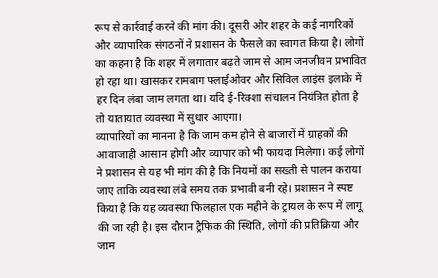रूप से कार्रवाई करने की मांग की। दूसरी ओर शहर के कई नागरिकों और व्यापारिक संगठनों ने प्रशासन के फैसले का स्वागत किया है। लोगों का कहना है कि शहर में लगातार बढ़ते जाम से आम जनजीवन प्रभावित हो रहा था। खासकर रामबाग फ्लाईओवर और सिविल लाइंस इलाके में हर दिन लंबा जाम लगता था। यदि ई-रिक्शा संचालन नियंत्रित होता है तो यातायात व्यवस्था में सुधार आएगा।
व्यापारियों का मानना है कि जाम कम होने से बाजारों में ग्राहकों की आवाजाही आसान होगी और व्यापार को भी फायदा मिलेगा। कई लोगों ने प्रशासन से यह भी मांग की है कि नियमों का सख्ती से पालन कराया जाए ताकि व्यवस्था लंबे समय तक प्रभावी बनी रहे। प्रशासन ने स्पष्ट किया है कि यह व्यवस्था फिलहाल एक महीने के ट्रायल के रूप में लागू की जा रही है। इस दौरान ट्रैफिक की स्थिति, लोगों की प्रतिक्रिया और जाम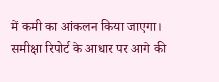में कमी का आंकलन किया जाएगा। समीक्षा रिपोर्ट के आधार पर आगे की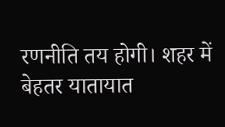रणनीति तय होगी। शहर में बेहतर यातायात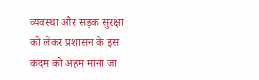व्यवस्था और सड़क सुरक्षा को लेकर प्रशासन के इस कदम को अहम माना जा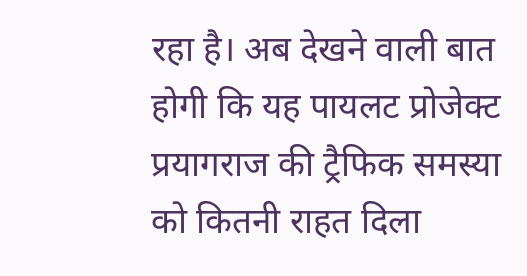रहा है। अब देखने वाली बात होगी कि यह पायलट प्रोजेक्ट प्रयागराज की ट्रैफिक समस्या को कितनी राहत दिला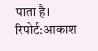पाता है।
रिपोर्ट:आकाश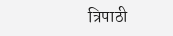त्रिपाठी